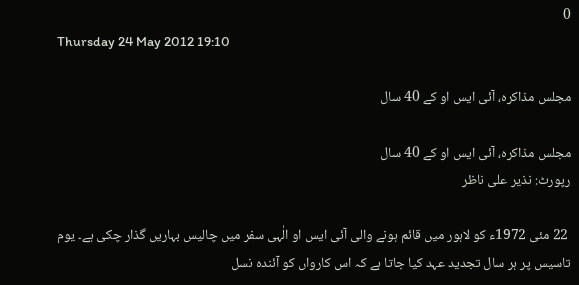0
Thursday 24 May 2012 19:10

مجلس مذاکرہ، آئی ایس او کے 40 سال

مجلس مذاکرہ، آئی ایس او کے 40 سال
رپورٹ: نذیر علی ناظر

 22 مئی 1972ء کو لاہور میں قائم ہونے والی آئی ایس او الٰہی سفر میں چالیس بہاریں گذار چکی ہے۔ یوم تاسیس پر ہر سال تجدید عہد کیا جاتا ہے کہ اس کارواں کو آئندہ نسل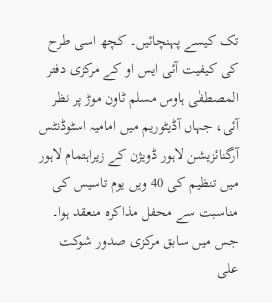تک کیسے پہنچائیں۔ کچھ اسی طرح کی کیفیت آئی ایس او کے مرکزی دفتر المصطفٰی ہاوس مسلم ٹاون موڑ پر نظر آئی، جہاں آڈیٹوریم میں امامیہ اسٹوڈنٹس آرگنائزیشن لاہور ڈویژن کے زیراہتمام لاہور میں تنظیم کی 40 ویں یوم تاسیس کی مناسبت سے محفل مذاکرہ منعقد ہوا۔ جس میں سابق مرکزی صدور شوکت علی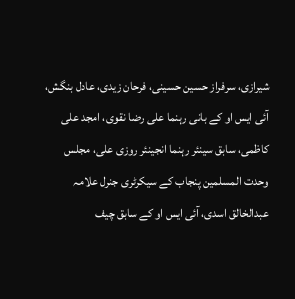شیرازی، سرفراز حسین حسینی، فرحان زیدی، عادل بنگش، آئی ایس او کے بانی رہنما علی رضا نقوی، امجد علی کاظمی، سابق سینئر رہنما انجینئر روزی علی، مجلس وحدت المسلمین پنجاب کے سیکرٹری جنرل علامہ عبدالخالق اسدی، آئی ایس او کے سابق چیف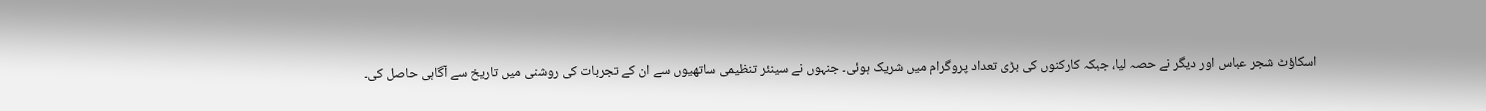اسکاؤٹ شجر عباس اور دیگر نے حصہ لیا، جبکہ کارکنوں کی بڑی تعداد پروگرام میں شریک ہوئی۔ جنہوں نے سینئر تنظیمی ساتھیوں سے ان کے تجربات کی روشنی میں تاریخ سے آگاہی حاصل کی۔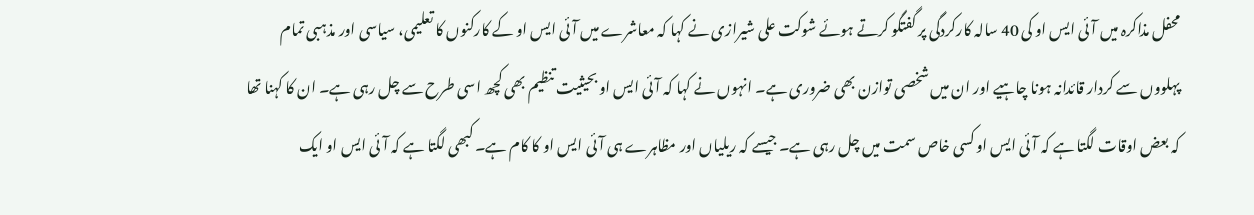محفل مذاکرہ میں آئی ایس او کی 40 سالہ کارکردگی پر گفتگو کرتے ہوئے شوکت علی شیرازی نے کہا کہ معاشرے میں آئی ایس او کے کارکنوں کا تعلیمی، سیاسی اور مذہبی تمام پہلووں سے کردار قائدانہ ہونا چاہیے اور ان میں شخصی توازن بھی ضروری ہے۔ انہوں نے کہا کہ آئی ایس او بحیثیت تنظیم بھی کچھ اسی طرح سے چل رہی ہے۔ ان کا کہنا تھا کہ بعض اوقات لگتا ہے کہ آئی ایس او کسی خاص سمت میں چل رہی ہے۔ جیسے کہ ریلیاں اور مظاہرے ہی آئی ایس او کا کام ہے۔ کبھی لگتا ہے کہ آئی ایس او ایک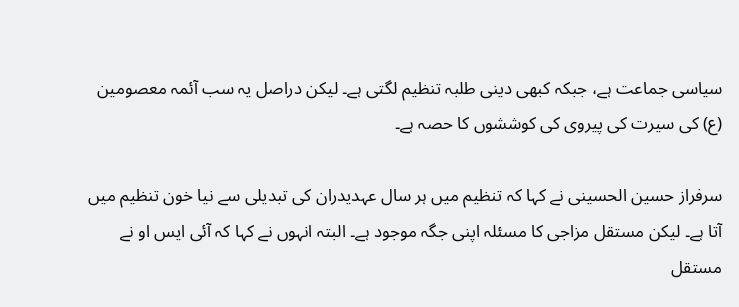سیاسی جماعت ہے، جبکہ کبھی دینی طلبہ تنظیم لگتی ہے۔ لیکن دراصل یہ سب آئمہ معصومین (ع) کی سیرت کی پیروی کی کوششوں کا حصہ ہے۔

سرفراز حسین الحسینی نے کہا کہ تنظیم میں ہر سال عہدیدران کی تبدیلی سے نیا خون تنظیم میں آتا ہے۔ لیکن مستقل مزاجی کا مسئلہ اپنی جگہ موجود ہے۔ البتہ انہوں نے کہا کہ آئی ایس او نے مستقل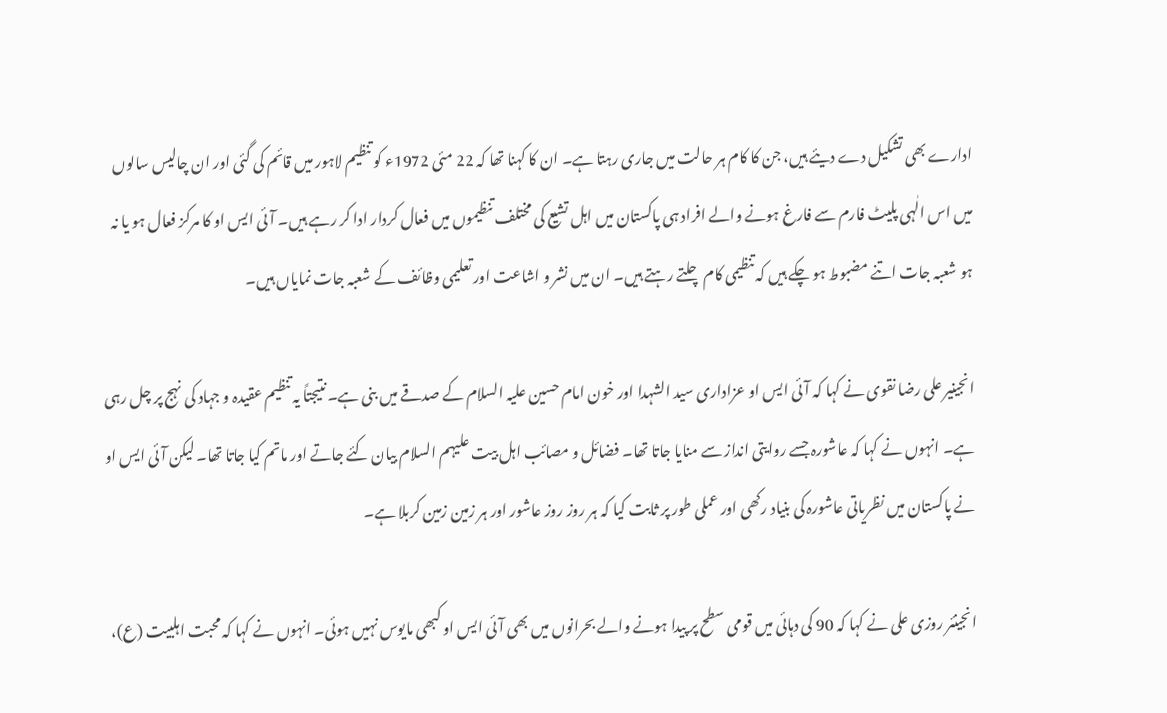ادارے بھی تشکیل دے دیئے ہیں، جن کا کام ہر حالت میں جاری رہتا ہے۔ ان کا کہنا تھا کہ 22 مئی 1972ء کو تنظیم لاہور میں قائم کی گئی اور ان چالیس سالوں میں اس الٰہی پلیٹ فارم سے فارغ ہونے والے افراد ہی پاکستان میں اہل تشیع کی مختلف تنظیموں میں فعال کردار ادا کر رہے ہیں۔ آئی ایس او کا مرکز فعال ہو یا نہ ہو شعبہ جات اتنے مضبوط ہو چکے ہیں کہ تنظیمی کام چلتے رہتے ہیں۔ ان میں نشر و اشاعت اور تعلیمی وظائف کے شعبہ جات نمایاں ہیں۔

انجینیر علی رضا نقوی نے کہا کہ آئی ایس او عزاداری سید الشہدا اور خون امام حسین علیہ السلام کے صدقے میں بنی ہے۔ نتیجتاً یہ تنظیم عقیدہ و جہاد کی نہج پر چل رہی ہے۔ انہوں نے کہا کہ عاشورہ جسے روایتی انداز سے منایا جاتا تھا۔ فضائل و مصائب اہل بیت علیہم السلام بیان کئے جاتے اور ماتم کیا جاتا تھا۔ لیکن آئی ایس او نے پاکستان میں نظریاتی عاشورہ کی بنیاد رکھی اور عملی طور پر ثابت کیا کہ ہر روز روز عاشور اور ہر زمین زمین کربلا ہے۔

انجینئر روزی علی نے کہا کہ 90 کی دہائی میں قومی سطح پر پیدا ہونے والے بحرانوں میں بھی آئی ایس او کبھی مایوس نہیں ہوئی۔ انہوں نے کہا کہ محبت اہلبیت (ع)،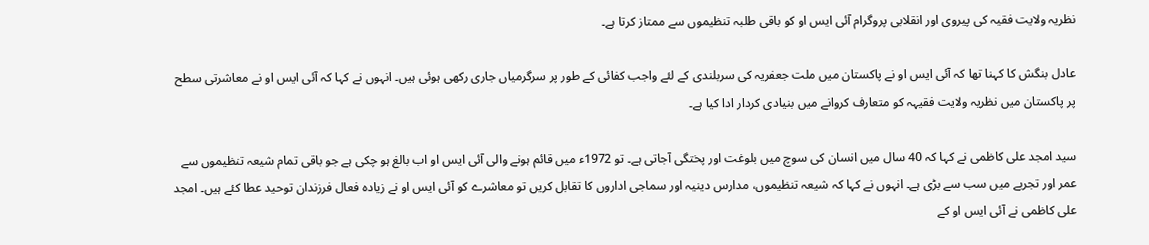نظریہ ولایت فقیہ کی پیروی اور انقلابی پروگرام آئی ایس او کو باقی طلبہ تنظیموں سے ممتاز کرتا ہے۔

عادل بنگش کا کہنا تھا کہ آئی ایس او نے پاکستان میں ملت جعفریہ کی سربلندی کے لئے واجب کفائی کے طور پر سرگرمیاں جاری رکھی ہوئی ہیں۔ انہوں نے کہا کہ آئی ایس او نے معاشرتی سطح پر پاکستان میں نظریہ ولایت فقیہہ کو متعارف کروانے میں بنیادی کردار ادا کیا ہے۔

سید امجد علی کاظمی نے کہا کہ 40 سال میں انسان کی سوچ میں بلوغت اور پختگی آجاتی ہے۔ تو 1972ء میں قائم ہونے والی آئی ایس او اب بالغ ہو چکی ہے جو باقی تمام شیعہ تنظیموں سے عمر اور تجربے میں سب سے بڑی ہے۔ انہوں نے کہا کہ شیعہ تنظیموں، مدارس دینیہ اور سماجی اداروں کا تقابل کریں تو معاشرے کو آئی ایس او نے زیادہ فعال فرزندان توحید عطا کئے ہیں۔ امجد علی کاظمی نے آئی ایس او کے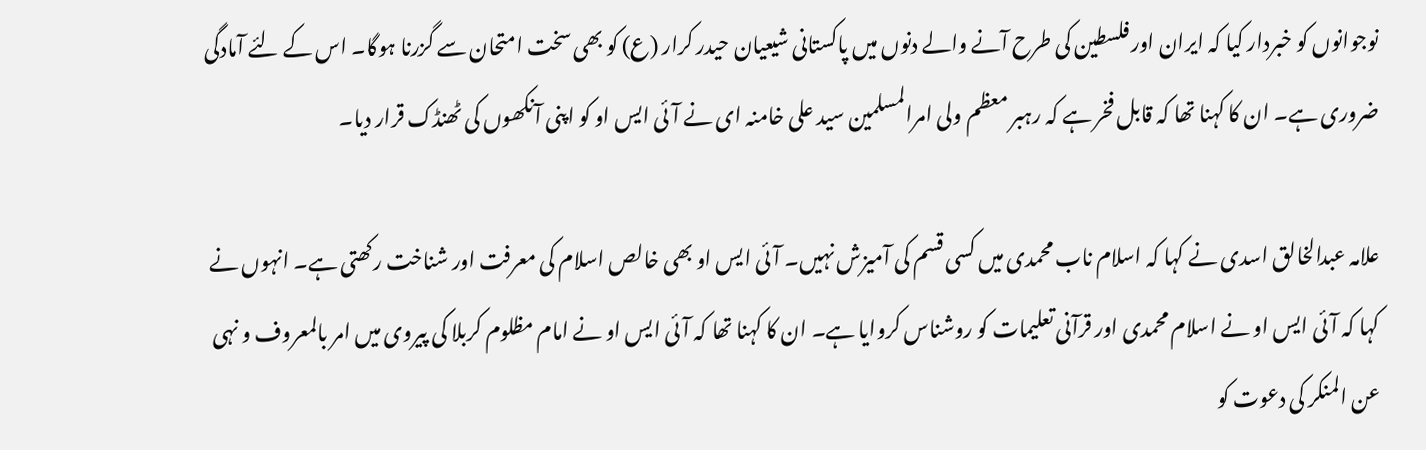نوجوانوں کو خبردار کیا کہ ایران اور فلسطین کی طرح آنے والے دنوں میں پاکستانی شیعیان حیدر کرار (ع) کو بھی سخت امتحان سے گزرنا ہوگا۔ اس کے لئے آمادگی ضروری ہے۔ ان کا کہنا تھا کہ قابل فخر ہے کہ رہبر معظم ولی امرالمسلمین سید علی خامنہ ای نے آئی ایس او کو اپنی آنکھوں کی ٹھنڈک قرار دیا۔

علامہ عبدالخالق اسدی نے کہا کہ اسلام ناب محمدی میں کسی قسم کی آمیزش نہیں۔ آئی ایس او بھی خالص اسلام کی معرفت اور شناخت رکھتی ہے۔ انہوں نے کہا کہ آئی ایس او نے اسلام محمدی اور قرآنی تعلیمات کو روشناس کروایا ہے۔ ان کا کہنا تھا کہ آئی ایس او نے امام مظلوم کربلا کی پیروی میں امر بالمعروف و نہی عن المنکر کی دعوت کو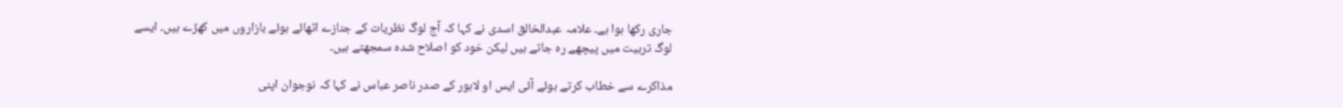جاری رکھا ہوا ہے۔ علامہ عبدالخالق اسدی نے کہا کہ آج لوگ نظریات کے جنازے اٹھائے ہوئے بازاروں میں کھڑے ہیں۔ ایسے لوگ تربیت میں پیچھے رہ جاتے ہیں لیکن خود کو اصلاح شدہ سمجھتے ہیں۔

مذاکرے سے خطاب کرتے ہوئے آئی ایس او لاہور کے صدر ناصر عباس نے کہا کہ نوجوان اپنی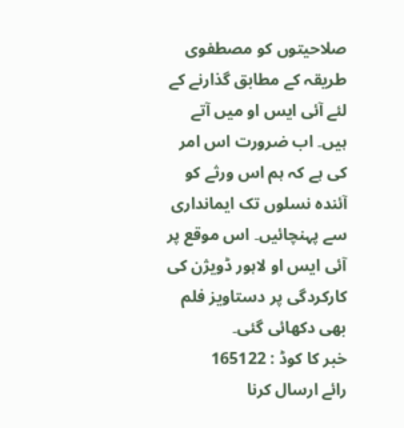صلاحیتوں کو مصطفوی طریقہ کے مطابق گذارنے کے لئے آئی ایس او میں آتے ہیں۔ اب ضرورت اس امر کی ہے کہ ہم اس ورثے کو آئندہ نسلوں تک ایمانداری سے پہنچائیں۔ اس موقع پر آئی ایس او لاہور ڈویژن کی کارکردگی پر دستاویز فلم بھی دکھائی گئی۔
خبر کا کوڈ : 165122
رائے ارسال کرنا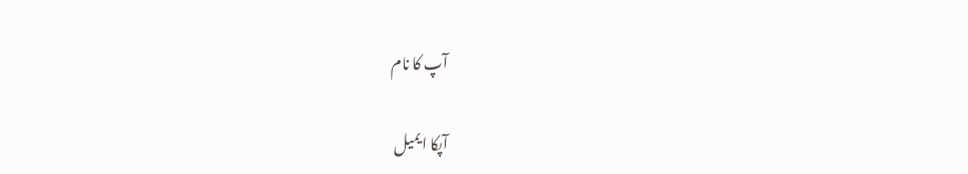آپ کا نام

آپکا ایمیل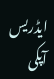ایڈریس
آپکی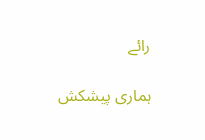رائے

ہماری پیشکش